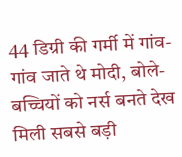44 डिग्री की गर्मी में गांव-गांव जाते थे मोदी, बोले- बच्चियों को नर्स बनते देख मिली सबसे बड़ी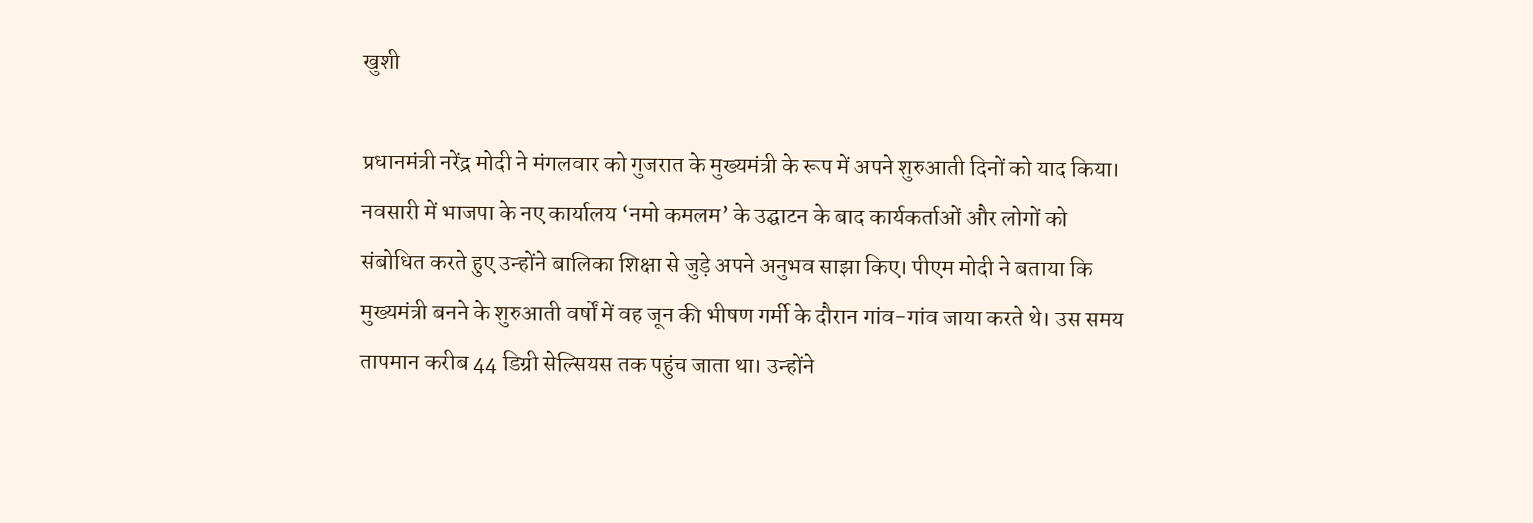खुशी

प्रधानमंत्री नरेंद्र मोदी ने मंगलवार को गुजरात के मुख्यमंत्री के रूप में अपने शुरुआती दिनों को याद किया। नवसारी में भाजपा के नए कार्यालय ‘नमो कमलम’ के उद्घाटन के बाद कार्यकर्ताओं और लोगों को संबोधित करते हुए उन्होंने बालिका शिक्षा से जुड़े अपने अनुभव साझा किए। पीएम मोदी ने बताया कि मुख्यमंत्री बनने के शुरुआती वर्षों में वह जून की भीषण गर्मी के दौरान गांव-गांव जाया करते थे। उस समय तापमान करीब 44 डिग्री सेल्सियस तक पहुंच जाता था। उन्होंने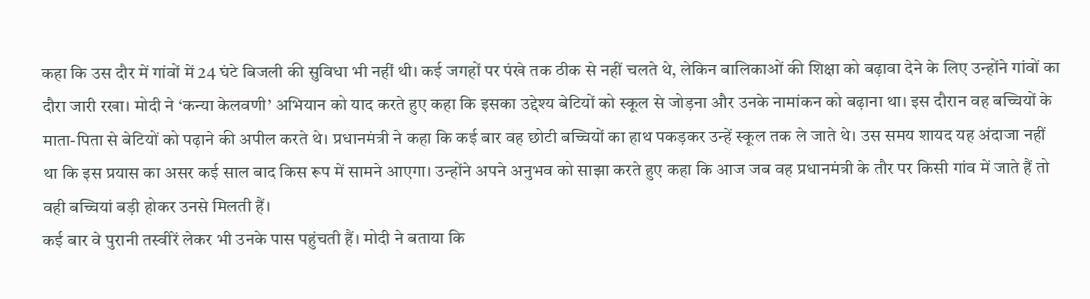कहा कि उस दौर में गांवों में 24 घंटे बिजली की सुविधा भी नहीं थी। कई जगहों पर पंखे तक ठीक से नहीं चलते थे, लेकिन बालिकाओं की शिक्षा को बढ़ावा देने के लिए उन्होंने गांवों का दौरा जारी रखा। मोदी ने ‘कन्या केलवणी’ अभियान को याद करते हुए कहा कि इसका उद्देश्य बेटियों को स्कूल से जोड़ना और उनके नामांकन को बढ़ाना था। इस दौरान वह बच्चियों के माता-पिता से बेटियों को पढ़ाने की अपील करते थे। प्रधानमंत्री ने कहा कि कई बार वह छोटी बच्चियों का हाथ पकड़कर उन्हें स्कूल तक ले जाते थे। उस समय शायद यह अंदाजा नहीं था कि इस प्रयास का असर कई साल बाद किस रूप में सामने आएगा। उन्होंने अपने अनुभव को साझा करते हुए कहा कि आज जब वह प्रधानमंत्री के तौर पर किसी गांव में जाते हैं तो वही बच्चियां बड़ी होकर उनसे मिलती हैं।
कई बार वे पुरानी तस्वीरें लेकर भी उनके पास पहुंचती हैं। मोदी ने बताया कि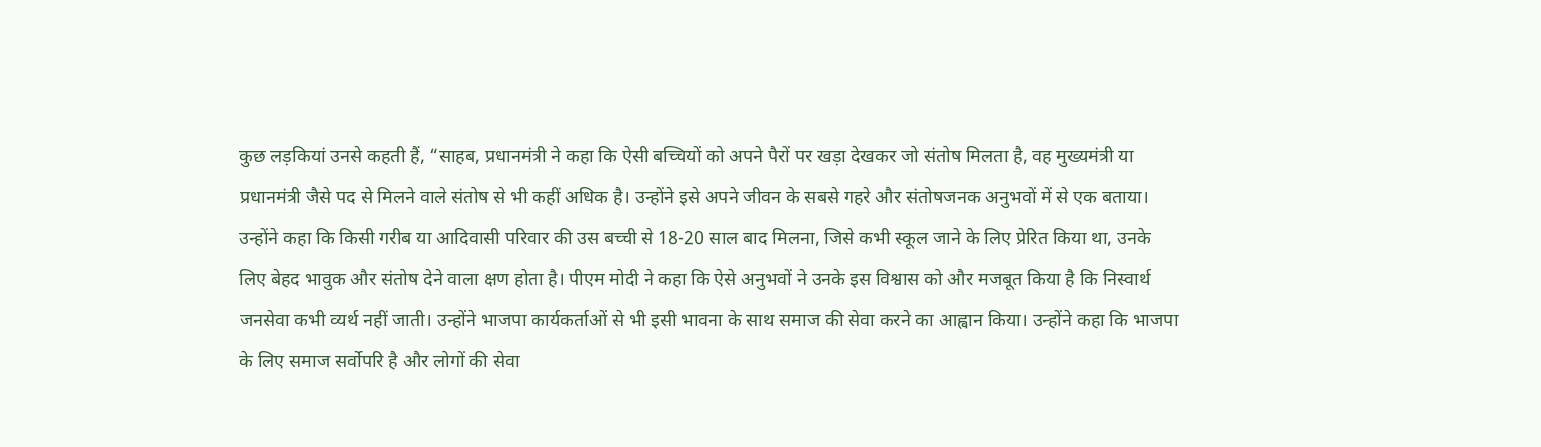कुछ लड़कियां उनसे कहती हैं, “साहब, प्रधानमंत्री ने कहा कि ऐसी बच्चियों को अपने पैरों पर खड़ा देखकर जो संतोष मिलता है, वह मुख्यमंत्री या प्रधानमंत्री जैसे पद से मिलने वाले संतोष से भी कहीं अधिक है। उन्होंने इसे अपने जीवन के सबसे गहरे और संतोषजनक अनुभवों में से एक बताया। उन्होंने कहा कि किसी गरीब या आदिवासी परिवार की उस बच्ची से 18-20 साल बाद मिलना, जिसे कभी स्कूल जाने के लिए प्रेरित किया था, उनके लिए बेहद भावुक और संतोष देने वाला क्षण होता है। पीएम मोदी ने कहा कि ऐसे अनुभवों ने उनके इस विश्वास को और मजबूत किया है कि निस्वार्थ जनसेवा कभी व्यर्थ नहीं जाती। उन्होंने भाजपा कार्यकर्ताओं से भी इसी भावना के साथ समाज की सेवा करने का आह्वान किया। उन्होंने कहा कि भाजपा के लिए समाज सर्वोपरि है और लोगों की सेवा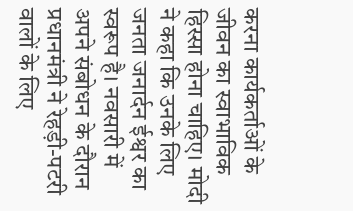करना कार्यकर्ताओं के जीवन का स्वाभाविक हिस्सा होना चाहिए। मोदी ने कहा कि उनके लिए जनता जनार्दन ईश्वर का स्वरूप है। नवसारी में अपने संबोधन के दौरान प्रधानमंत्री ने रेहड़ी-पटरी वालों के लिए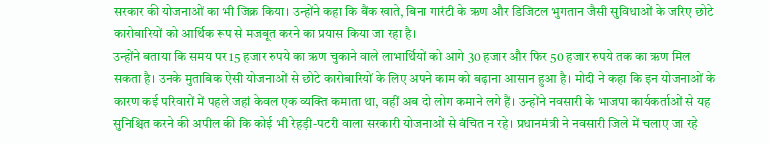सरकार की योजनाओं का भी जिक्र किया। उन्होंने कहा कि बैंक खाते, बिना गारंटी के ऋण और डिजिटल भुगतान जैसी सुविधाओं के जरिए छोटे कारोबारियों को आर्थिक रूप से मजबूत करने का प्रयास किया जा रहा है।
उन्होंने बताया कि समय पर 15 हजार रुपये का ऋण चुकाने वाले लाभार्थियों को आगे 30 हजार और फिर 50 हजार रुपये तक का ऋण मिल सकता है। उनके मुताबिक ऐसी योजनाओं से छोटे कारोबारियों के लिए अपने काम को बढ़ाना आसान हुआ है। मोदी ने कहा कि इन योजनाओं के कारण कई परिवारों में पहले जहां केवल एक व्यक्ति कमाता था, वहीं अब दो लोग कमाने लगे हैं। उन्होंने नवसारी के भाजपा कार्यकर्ताओं से यह सुनिश्चित करने की अपील की कि कोई भी रेहड़ी-पटरी वाला सरकारी योजनाओं से वंचित न रहे। प्रधानमंत्री ने नवसारी जिले में चलाए जा रहे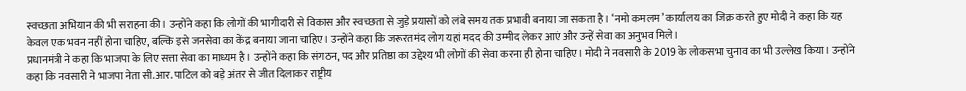स्वच्छता अभियान की भी सराहना की। उन्होंने कहा कि लोगों की भागीदारी से विकास और स्वच्छता से जुड़े प्रयासों को लंबे समय तक प्रभावी बनाया जा सकता है। ‘नमो कमलम’ कार्यालय का जिक्र करते हुए मोदी ने कहा कि यह केवल एक भवन नहीं होना चाहिए, बल्कि इसे जनसेवा का केंद्र बनाया जाना चाहिए। उन्होंने कहा कि जरूरतमंद लोग यहां मदद की उम्मीद लेकर आएं और उन्हें सेवा का अनुभव मिले।
प्रधानमंत्री ने कहा कि भाजपा के लिए सत्ता सेवा का माध्यम है। उन्होंने कहा कि संगठन, पद और प्रतिष्ठा का उद्देश्य भी लोगों की सेवा करना ही होना चाहिए। मोदी ने नवसारी के 2019 के लोकसभा चुनाव का भी उल्लेख किया। उन्होंने कहा कि नवसारी ने भाजपा नेता सी.आर. पाटिल को बड़े अंतर से जीत दिलाकर राष्ट्रीय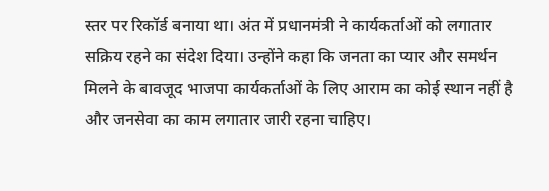स्तर पर रिकॉर्ड बनाया था। अंत में प्रधानमंत्री ने कार्यकर्ताओं को लगातार सक्रिय रहने का संदेश दिया। उन्होंने कहा कि जनता का प्यार और समर्थन मिलने के बावजूद भाजपा कार्यकर्ताओं के लिए आराम का कोई स्थान नहीं है और जनसेवा का काम लगातार जारी रहना चाहिए।